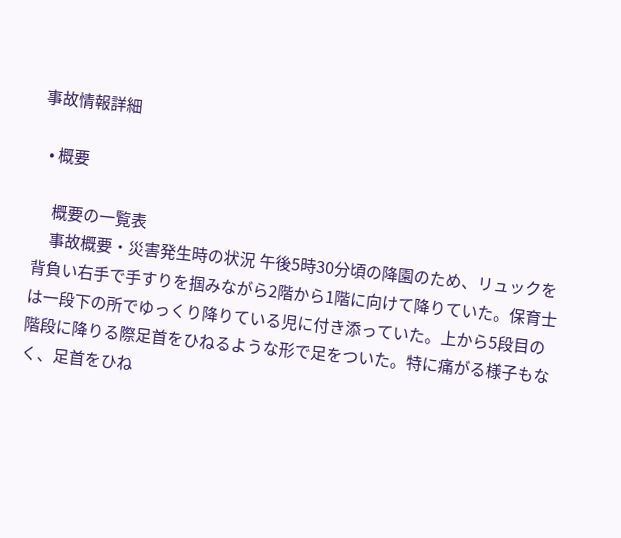事故情報詳細

  • 概要

    概要の一覧表
    事故概要・災害発生時の状況 午後5時30分頃の降園のため、リュックを背負い右手で手すりを掴みながら2階から1階に向けて降りていた。保育士は一段下の所でゆっくり降りている児に付き添っていた。上から5段目の階段に降りる際足首をひねるような形で足をついた。特に痛がる様子もなく、足首をひね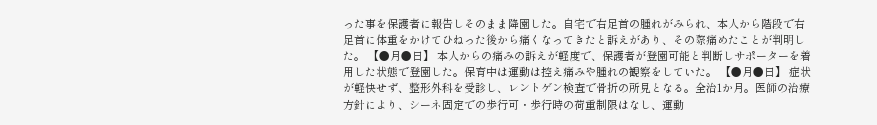った事を保護者に報告しそのまま降園した。自宅で右足首の腫れがみられ、本人から階段で右足首に体重をかけてひねった後から痛くなってきたと訴えがあり、その際痛めたことが判明した。 【●月●日】 本人からの痛みの訴えが軽度で、保護者が登園可能と判断しサポーターを着用した状態で登園した。保育中は運動は控え痛みや腫れの観察をしていた。 【●月●日】 症状が軽快せず、整形外科を受診し、レントゲン検査で骨折の所見となる。全治1か月。医師の治療方針により、シーネ固定での歩行可・歩行時の荷重制限はなし、運動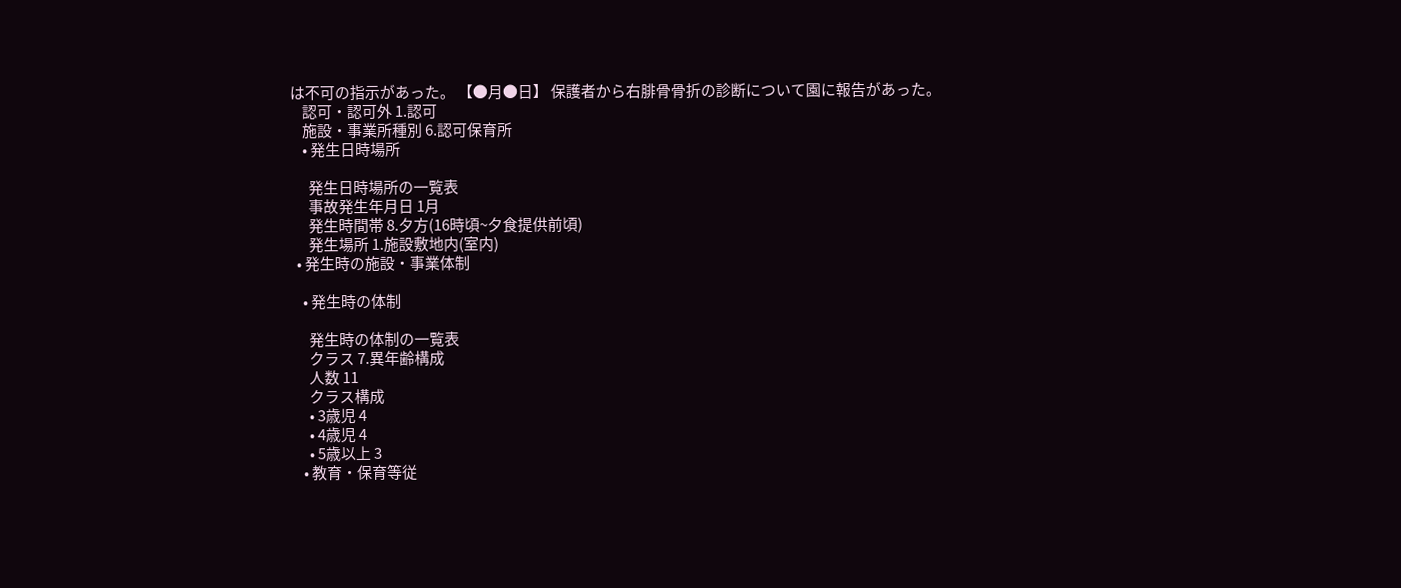は不可の指示があった。 【●月●日】 保護者から右腓骨骨折の診断について園に報告があった。
    認可・認可外 1.認可
    施設・事業所種別 6.認可保育所
    • 発生日時場所

      発生日時場所の一覧表
      事故発生年月日 1月
      発生時間帯 8.夕方(16時頃~夕食提供前頃)
      発生場所 1.施設敷地内(室内)
  • 発生時の施設・事業体制

    • 発生時の体制

      発生時の体制の一覧表
      クラス 7.異年齢構成
      人数 11
      クラス構成
      • 3歳児 4
      • 4歳児 4
      • 5歳以上 3
    • 教育・保育等従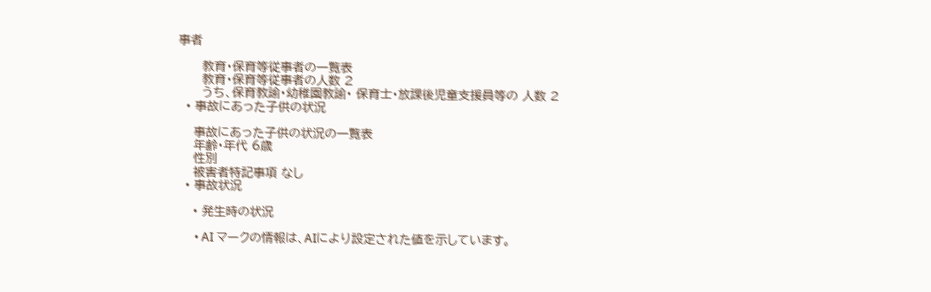事者

      教育・保育等従事者の一覧表
      教育・保育等従事者の人数 2
      うち、保育教諭・幼稚園教諭・ 保育士・放課後児童支援員等の 人数 2
  • 事故にあった子供の状況

    事故にあった子供の状況の一覧表
    年齢・年代 6歳
    性別
    被害者特記事項 なし
  • 事故状況

    • 発生時の状況

      • AI マークの情報は、AIにより設定された値を示しています。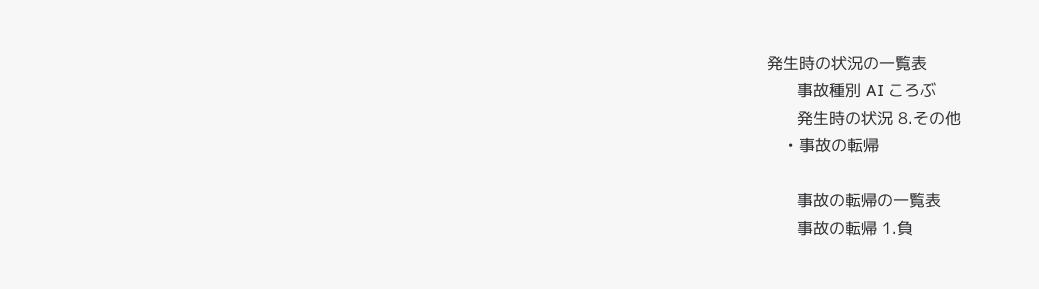発生時の状況の一覧表
      事故種別 AI ころぶ
      発生時の状況 8.その他
    • 事故の転帰

      事故の転帰の一覧表
      事故の転帰 1.負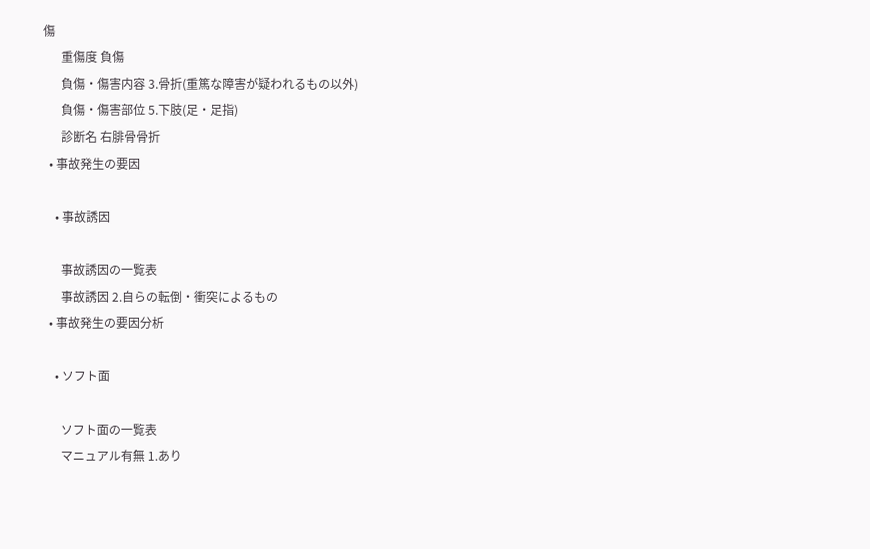傷
      重傷度 負傷
      負傷・傷害内容 3.骨折(重篤な障害が疑われるもの以外)
      負傷・傷害部位 5.下肢(足・足指)
      診断名 右腓骨骨折
  • 事故発生の要因

    • 事故誘因

      事故誘因の一覧表
      事故誘因 2.自らの転倒・衝突によるもの
  • 事故発生の要因分析

    • ソフト面

      ソフト面の一覧表
      マニュアル有無 1.あり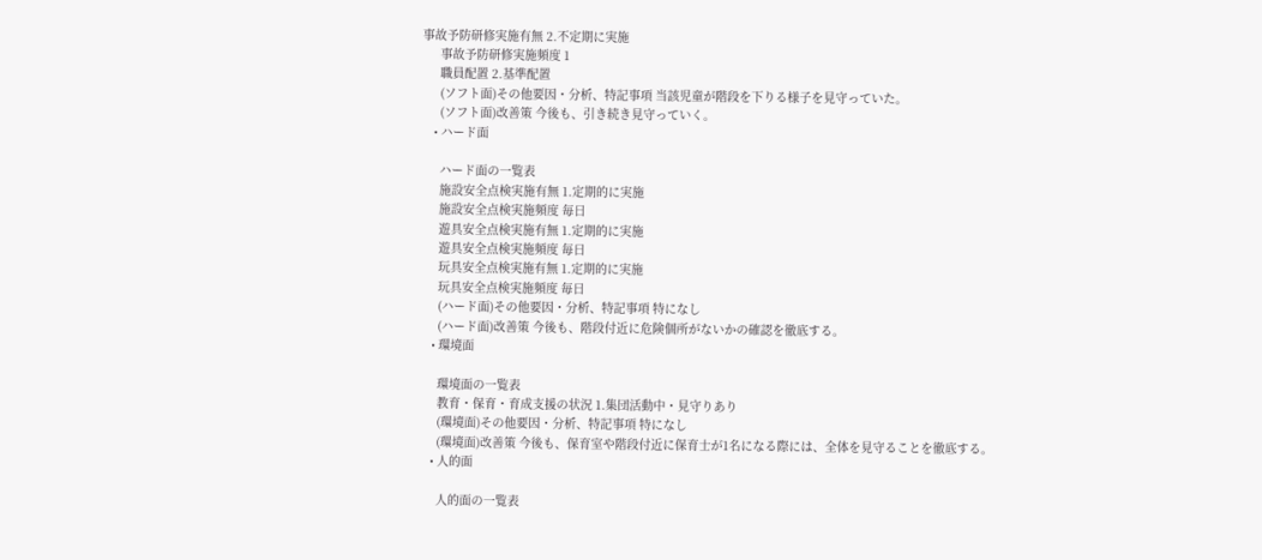事故予防研修実施有無 2.不定期に実施
      事故予防研修実施頻度 1
      職員配置 2.基準配置
      (ソフト面)その他要因・分析、特記事項 当該児童が階段を下りる様子を見守っていた。
      (ソフト面)改善策 今後も、引き続き見守っていく。
    • ハード面

      ハード面の一覧表
      施設安全点検実施有無 1.定期的に実施
      施設安全点検実施頻度 毎日
      遊具安全点検実施有無 1.定期的に実施
      遊具安全点検実施頻度 毎日
      玩具安全点検実施有無 1.定期的に実施
      玩具安全点検実施頻度 毎日
      (ハード面)その他要因・分析、特記事項 特になし
      (ハード面)改善策 今後も、階段付近に危険個所がないかの確認を徹底する。
    • 環境面

      環境面の一覧表
      教育・保育・育成支援の状況 1.集団活動中・見守りあり
      (環境面)その他要因・分析、特記事項 特になし
      (環境面)改善策 今後も、保育室や階段付近に保育士が1名になる際には、全体を見守ることを徹底する。
    • 人的面

      人的面の一覧表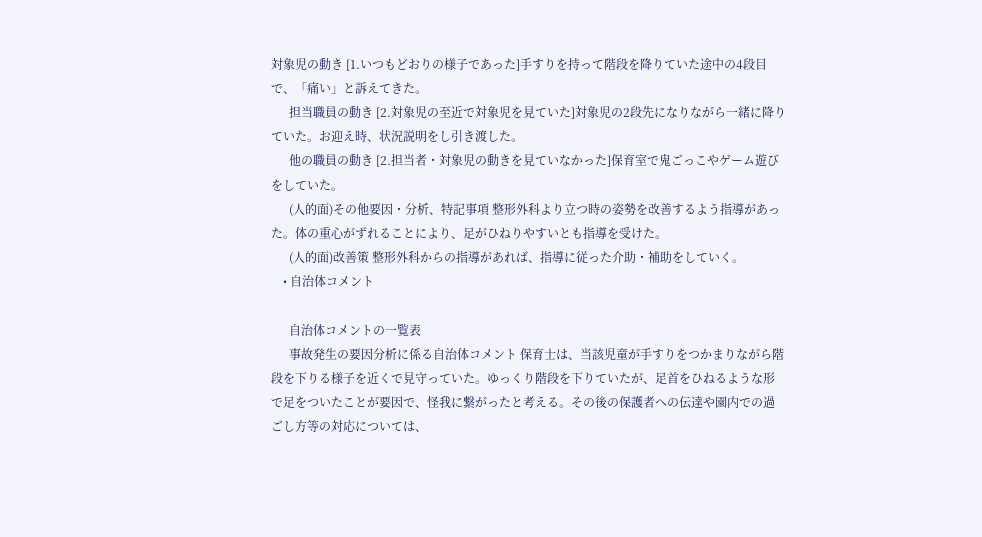対象児の動き [1.いつもどおりの様子であった]手すりを持って階段を降りていた途中の4段目で、「痛い」と訴えてきた。
      担当職員の動き [2.対象児の至近で対象児を見ていた]対象児の2段先になりながら一緒に降りていた。お迎え時、状況説明をし引き渡した。
      他の職員の動き [2.担当者・対象児の動きを見ていなかった]保育室で鬼ごっこやゲーム遊びをしていた。
      (人的面)その他要因・分析、特記事項 整形外科より立つ時の姿勢を改善するよう指導があった。体の重心がずれることにより、足がひねりやすいとも指導を受けた。
      (人的面)改善策 整形外科からの指導があれば、指導に従った介助・補助をしていく。
    • 自治体コメント

      自治体コメントの一覧表
      事故発生の要因分析に係る自治体コメント 保育士は、当該児童が手すりをつかまりながら階段を下りる様子を近くで見守っていた。ゆっくり階段を下りていたが、足首をひねるような形で足をついたことが要因で、怪我に繋がったと考える。その後の保護者への伝達や園内での過ごし方等の対応については、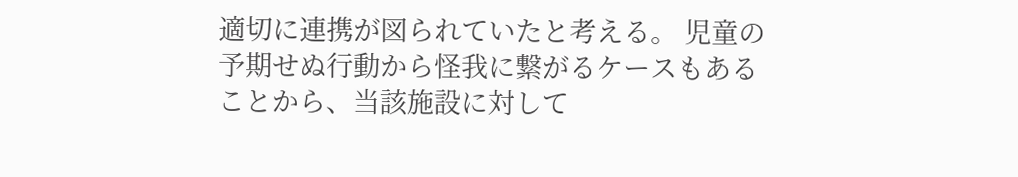適切に連携が図られていたと考える。 児童の予期せぬ行動から怪我に繋がるケースもあることから、当該施設に対して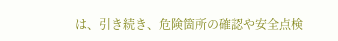は、引き続き、危険箇所の確認や安全点検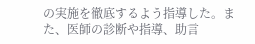の実施を徹底するよう指導した。また、医師の診断や指導、助言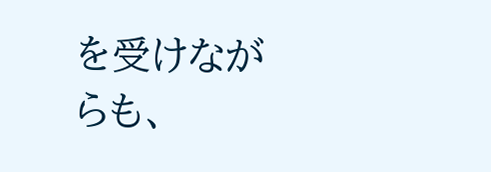を受けながらも、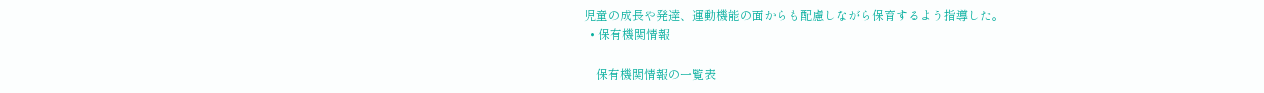児童の成長や発達、運動機能の面からも配慮しながら保育するよう指導した。
  • 保有機関情報

    保有機関情報の一覧表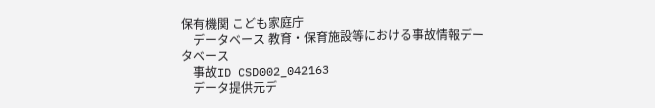保有機関 こども家庭庁
    データベース 教育・保育施設等における事故情報データベース
    事故ID CSD002_042163
    データ提供元デ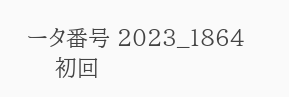ータ番号 2023_1864
    初回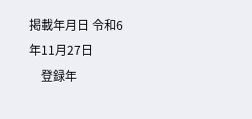掲載年月日 令和6年11月27日
    登録年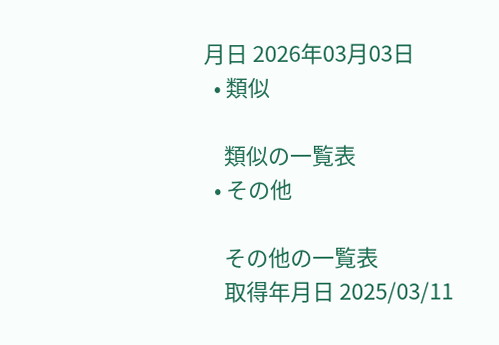月日 2026年03月03日
  • 類似

    類似の一覧表
  • その他

    その他の一覧表
    取得年月日 2025/03/11